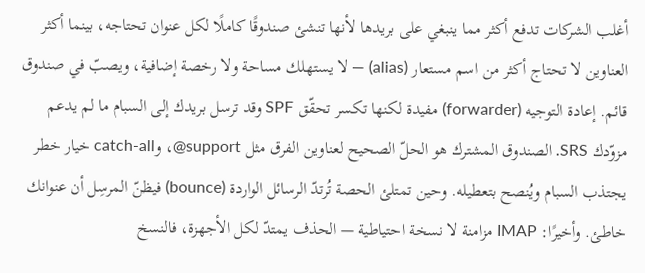أغلب الشركات تدفع أكثر مما ينبغي على بريدها لأنها تنشئ صندوقًا كاملًا لكل عنوان تحتاجه، بينما أكثر العناوين لا تحتاج أكثر من اسم مستعار (alias) — لا يستهلك مساحة ولا رخصة إضافية، ويصبّ في صندوق قائم. إعادة التوجيه (forwarder) مفيدة لكنها تكسر تحقّق SPF وقد ترسل بريدك إلى السبام ما لم يدعم مزوّدك SRS. الصندوق المشترك هو الحلّ الصحيح لعناوين الفرق مثل support@، وcatch-all خيار خطر يجتذب السبام ويُنصح بتعطيله. وحين تمتلئ الحصة تُرتدّ الرسائل الواردة (bounce) فيظنّ المرسِل أن عنوانك خاطئ. وأخيرًا: IMAP مزامنة لا نسخة احتياطية — الحذف يمتدّ لكل الأجهزة، فالنسخ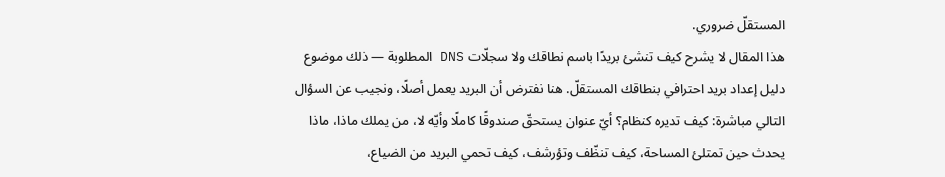المستقلّ ضروري.
هذا المقال لا يشرح كيف تنشئ بريدًا باسم نطاقك ولا سجلّات DNS المطلوبة — ذلك موضوع دليل إعداد بريد احترافي بنطاقك المستقلّ. هنا نفترض أن البريد يعمل أصلًا، ونجيب عن السؤال التالي مباشرة: كيف تديره كنظام؟ أيّ عنوان يستحقّ صندوقًا كاملًا وأيّه لا، من يملك ماذا، ماذا يحدث حين تمتلئ المساحة، كيف تنظّف وتؤرشف، كيف تحمي البريد من الضياع،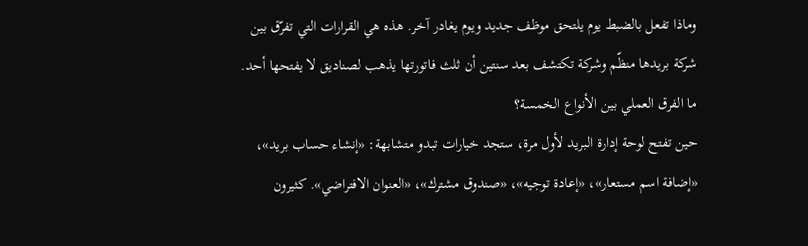وماذا تفعل بالضبط يوم يلتحق موظف جديد ويوم يغادر آخر. هذه هي القرارات التي تفرّق بين شركة بريدها منظّم وشركة تكتشف بعد سنتين أن ثلث فاتورتها يذهب لصناديق لا يفتحها أحد.
ما الفرق العملي بين الأنواع الخمسة؟
حين تفتح لوحة إدارة البريد لأول مرة، ستجد خيارات تبدو متشابهة: «إنشاء حساب بريد»، «إضافة اسم مستعار»، «إعادة توجيه»، «صندوق مشترك»، «العنوان الافتراضي». كثيرون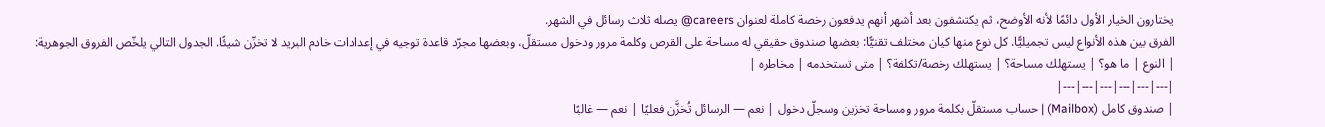يختارون الخيار الأول دائمًا لأنه الأوضح، ثم يكتشفون بعد أشهر أنهم يدفعون رخصة كاملة لعنوان careers@ يصله ثلاث رسائل في الشهر.
الفرق بين هذه الأنواع ليس تجميليًّا. كل نوع منها كيان مختلف تقنيًّا: بعضها صندوق حقيقي له مساحة على القرص وكلمة مرور ودخول مستقلّ، وبعضها مجرّد قاعدة توجيه في إعدادات خادم البريد لا تخزّن شيئًا. الجدول التالي يلخّص الفروق الجوهرية:
| النوع | ما هو؟ | يستهلك مساحة؟ | يستهلك رخصة/تكلفة؟ | متى تستخدمه | مخاطره |
|---|---|---|---|---|---|
| صندوق كامل (Mailbox) | حساب مستقلّ بكلمة مرور ومساحة تخزين وسجلّ دخول | نعم — الرسائل تُخزَّن فعليًا | نعم — غالبًا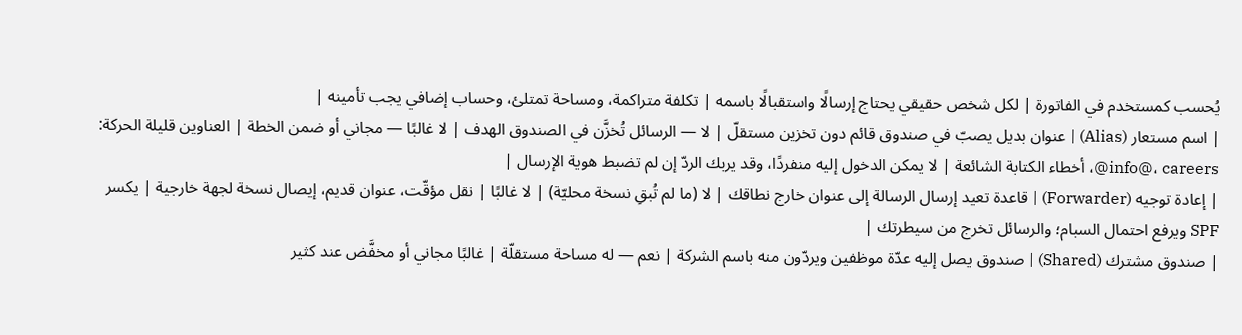يُحسب كمستخدم في الفاتورة | لكل شخص حقيقي يحتاج إرسالًا واستقبالًا باسمه | تكلفة متراكمة، ومساحة تمتلئ، وحساب إضافي يجب تأمينه |
| اسم مستعار (Alias) | عنوان بديل يصبّ في صندوق قائم دون تخزين مستقلّ | لا — الرسائل تُخزَّن في الصندوق الهدف | لا غالبًا — مجاني أو ضمن الخطة | العناوين قليلة الحركة: info@، careers@، أخطاء الكتابة الشائعة | لا يمكن الدخول إليه منفردًا، وقد يربك الردّ إن لم تضبط هوية الإرسال |
| إعادة توجيه (Forwarder) | قاعدة تعيد إرسال الرسالة إلى عنوان خارج نطاقك | لا (ما لم تُبقِ نسخة محليّة) | لا غالبًا | نقل مؤقّت، عنوان قديم، إيصال نسخة لجهة خارجية | يكسر SPF ويرفع احتمال السبام؛ والرسائل تخرج من سيطرتك |
| صندوق مشترك (Shared) | صندوق يصل إليه عدّة موظفين ويردّون منه باسم الشركة | نعم — له مساحة مستقلّة | غالبًا مجاني أو مخفَّض عند كثير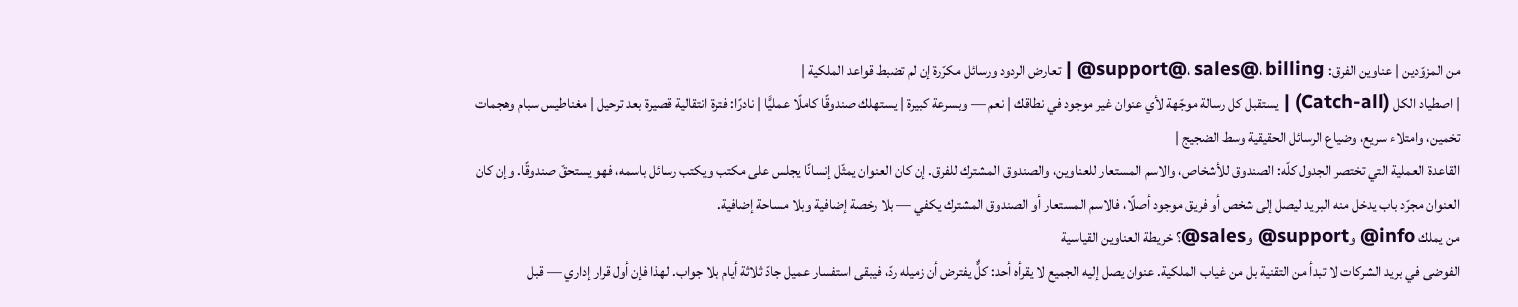من المزوّدين | عناوين الفرق: support@، sales@، billing@ | تعارض الردود ورسائل مكرّرة إن لم تضبط قواعد الملكية |
| اصطياد الكل (Catch-all) | يستقبل كل رسالة موجّهة لأي عنوان غير موجود في نطاقك | نعم — وبسرعة كبيرة | يستهلك صندوقًا كاملًا عمليًّا | نادرًا: فترة انتقالية قصيرة بعد ترحيل | مغناطيس سبام وهجمات تخمين، وامتلاء سريع، وضياع الرسائل الحقيقية وسط الضجيج |
القاعدة العملية التي تختصر الجدول كلّه: الصندوق للأشخاص، والاسم المستعار للعناوين، والصندوق المشترك للفرق. إن كان العنوان يمثّل إنسانًا يجلس على مكتب ويكتب رسائل باسمه، فهو يستحقّ صندوقًا. وإن كان العنوان مجرّد باب يدخل منه البريد ليصل إلى شخص أو فريق موجود أصلًا، فالاسم المستعار أو الصندوق المشترك يكفي — بلا رخصة إضافية وبلا مساحة إضافية.
من يملك info@ وsupport@ وsales@؟ خريطة العناوين القياسية
الفوضى في بريد الشركات لا تبدأ من التقنية بل من غياب الملكية. عنوان يصل إليه الجميع لا يقرأه أحد: كلٌّ يفترض أن زميله ردّ، فيبقى استفسار عميل جادّ ثلاثة أيام بلا جواب. لهذا فإن أول قرار إداري — قبل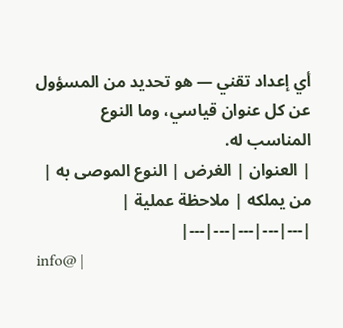أي إعداد تقني — هو تحديد من المسؤول عن كل عنوان قياسي، وما النوع المناسب له.
| العنوان | الغرض | النوع الموصى به | من يملكه | ملاحظة عملية |
|---|---|---|---|---|
info@ |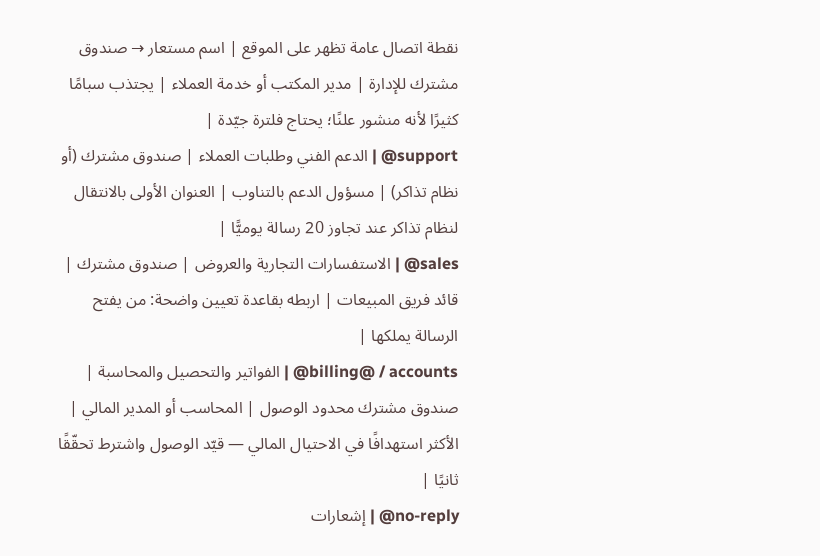نقطة اتصال عامة تظهر على الموقع | اسم مستعار → صندوق مشترك للإدارة | مدير المكتب أو خدمة العملاء | يجتذب سبامًا كثيرًا لأنه منشور علنًا؛ يحتاج فلترة جيّدة |
support@ | الدعم الفني وطلبات العملاء | صندوق مشترك (أو نظام تذاكر) | مسؤول الدعم بالتناوب | العنوان الأولى بالانتقال لنظام تذاكر عند تجاوز 20 رسالة يوميًّا |
sales@ | الاستفسارات التجارية والعروض | صندوق مشترك | قائد فريق المبيعات | اربطه بقاعدة تعيين واضحة: من يفتح الرسالة يملكها |
billing@ / accounts@ | الفواتير والتحصيل والمحاسبة | صندوق مشترك محدود الوصول | المحاسب أو المدير المالي | الأكثر استهدافًا في الاحتيال المالي — قيّد الوصول واشترط تحقّقًا ثانيًا |
no-reply@ | إشعارات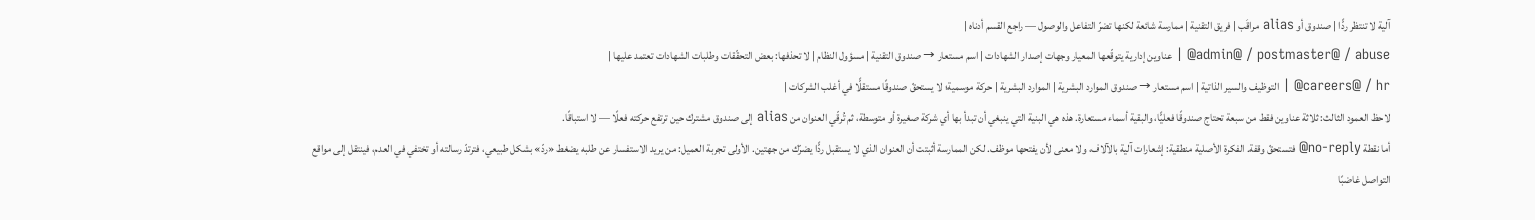آلية لا تنتظر ردًّا | صندوق أو alias مراقَب | فريق التقنية | ممارسة شائعة لكنها تضرّ التفاعل والوصول — راجع القسم أدناه |
admin@ / postmaster@ / abuse@ | عناوين إدارية يتوقّعها المعيار وجهات إصدار الشهادات | اسم مستعار → صندوق التقنية | مسؤول النظام | لا تحذفها: بعض التحقّقات وطلبات الشهادات تعتمد عليها |
careers@ / hr@ | التوظيف والسير الذاتية | اسم مستعار → صندوق الموارد البشرية | الموارد البشرية | حركة موسمية؛ لا يستحقّ صندوقًا مستقلًّا في أغلب الشركات |
لاحظ العمود الثالث: ثلاثة عناوين فقط من سبعة تحتاج صندوقًا فعليًّا، والبقية أسماء مستعارة. هذه هي البنية التي ينبغي أن تبدأ بها أي شركة صغيرة أو متوسطة، ثم تُرقّي العنوان من alias إلى صندوق مشترك حين ترتفع حركته فعلًا — لا استباقًا.
أما نقطة no-reply@ فتستحقّ وقفة. الفكرة الأصلية منطقية: إشعارات آلية بالآلاف، ولا معنى لأن يفتحها موظف. لكن الممارسة أثبتت أن العنوان الذي لا يستقبل ردًّا يضرّك من جهتين. الأولى تجربة العميل: من يريد الاستفسار عن طلبه يضغط «ردّ» بشكل طبيعي، فترتدّ رسالته أو تختفي في العدم، فينتقل إلى مواقع التواصل غاضبًا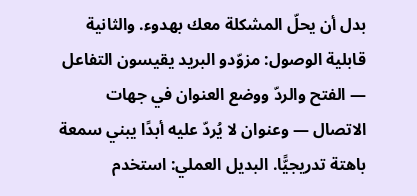بدل أن يحلّ المشكلة معك بهدوء. والثانية قابلية الوصول: مزوّدو البريد يقيسون التفاعل — الفتح والردّ ووضع العنوان في جهات الاتصال — وعنوان لا يُردّ عليه أبدًا يبني سمعة باهتة تدريجيًّا. البديل العملي: استخدم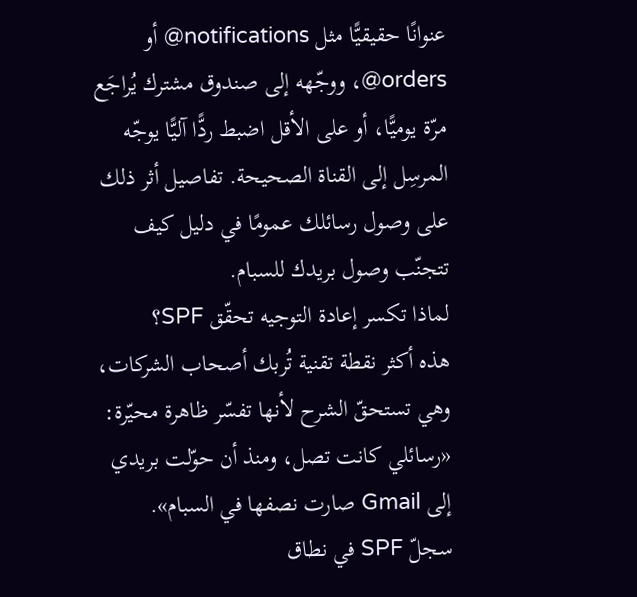عنوانًا حقيقيًّا مثل notifications@ أو orders@، ووجّهه إلى صندوق مشترك يُراجَع مرّة يوميًّا، أو على الأقل اضبط ردًّا آليًّا يوجّه المرسِل إلى القناة الصحيحة. تفاصيل أثر ذلك على وصول رسائلك عمومًا في دليل كيف تتجنّب وصول بريدك للسبام.
لماذا تكسر إعادة التوجيه تحقّق SPF؟
هذه أكثر نقطة تقنية تُربك أصحاب الشركات، وهي تستحقّ الشرح لأنها تفسّر ظاهرة محيّرة: «رسائلي كانت تصل، ومنذ أن حوّلت بريدي إلى Gmail صارت نصفها في السبام».
سجلّ SPF في نطاق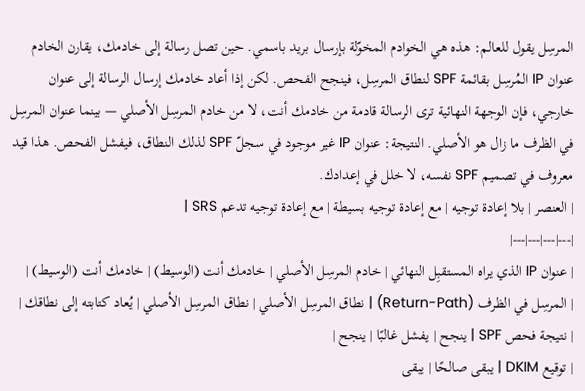المرسِل يقول للعالم: هذه هي الخوادم المخوّلة بإرسال بريد باسمي. حين تصل رسالة إلى خادمك، يقارن الخادم عنوان IP المُرسِل بقائمة SPF لنطاق المرسِل، فينجح الفحص. لكن إذا أعاد خادمك إرسال الرسالة إلى عنوان خارجي، فإن الوجهة النهائية ترى الرسالة قادمة من خادمك أنت، لا من خادم المرسِل الأصلي — بينما عنوان المرسِل في الظرف ما زال هو الأصلي. النتيجة: عنوان IP غير موجود في سجلّ SPF لذلك النطاق، فيفشل الفحص. هذا قيد معروف في تصميم SPF نفسه، لا خلل في إعدادك.
| العنصر | بلا إعادة توجيه | مع إعادة توجيه بسيطة | مع إعادة توجيه تدعم SRS |
|---|---|---|---|
| عنوان IP الذي يراه المستقبِل النهائي | خادم المرسِل الأصلي | خادمك أنت (الوسيط) | خادمك أنت (الوسيط) |
| المرسِل في الظرف (Return-Path) | نطاق المرسِل الأصلي | نطاق المرسِل الأصلي | يُعاد كتابته إلى نطاقك |
| نتيجة فحص SPF | ينجح | يفشل غالبًا | ينجح |
| توقيع DKIM | يبقى صالحًا | يبقى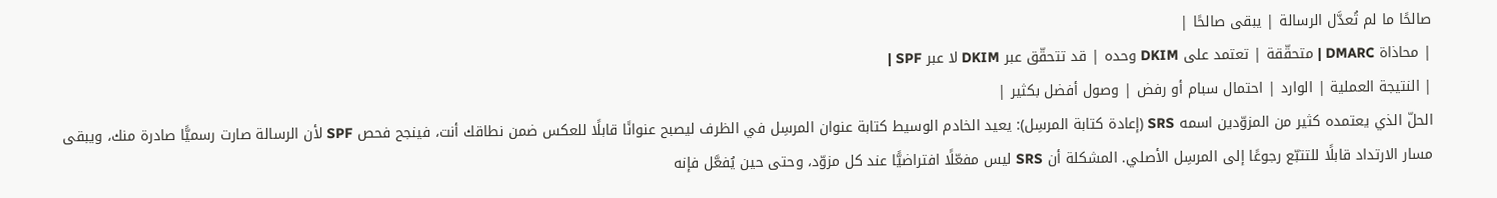صالحًا ما لم تُعدَّل الرسالة | يبقى صالحًا |
| محاذاة DMARC | متحقّقة | تعتمد على DKIM وحده | قد تتحقّق عبر DKIM لا عبر SPF |
| النتيجة العملية | الوارد | احتمال سبام أو رفض | وصول أفضل بكثير |
الحلّ الذي يعتمده كثير من المزوّدين اسمه SRS (إعادة كتابة المرسِل): يعيد الخادم الوسيط كتابة عنوان المرسِل في الظرف ليصبح عنوانًا قابلًا للعكس ضمن نطاقك أنت، فينجح فحص SPF لأن الرسالة صارت رسميًّا صادرة منك، ويبقى مسار الارتداد قابلًا للتتبّع رجوعًا إلى المرسِل الأصلي. المشكلة أن SRS ليس مفعّلًا افتراضيًّا عند كل مزوّد، وحتى حين يُفعَّل فإنه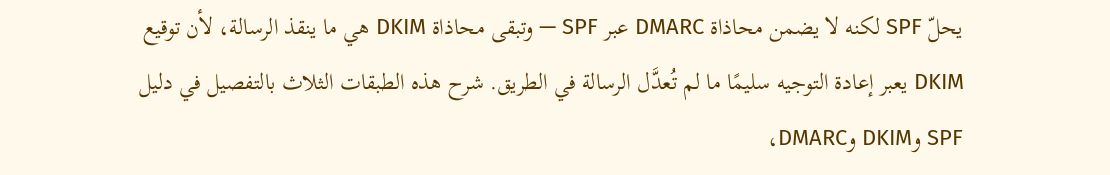يحلّ SPF لكنه لا يضمن محاذاة DMARC عبر SPF — وتبقى محاذاة DKIM هي ما ينقذ الرسالة، لأن توقيع DKIM يعبر إعادة التوجيه سليمًا ما لم تُعدَّل الرسالة في الطريق. شرح هذه الطبقات الثلاث بالتفصيل في دليل SPF وDKIM وDMARC،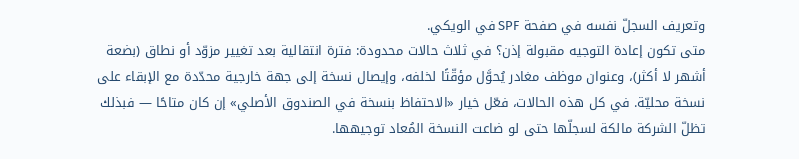وتعريف السجلّ نفسه في صفحة SPF في الويكي.
متى تكون إعادة التوجيه مقبولة إذن؟ في ثلاث حالات محدودة: فترة انتقالية بعد تغيير مزوّد أو نطاق (بضعة أشهر لا أكثر)، وعنوان موظف مغادر يُحوَّل مؤقّتًا لخلفه، وإيصال نسخة إلى جهة خارجية محدّدة مع الإبقاء على نسخة محليّة. في كل هذه الحالات، فعّل خيار «الاحتفاظ بنسخة في الصندوق الأصلي» إن كان متاحًا — فبذلك تظلّ الشركة مالكة لسجلّها حتى لو ضاعت النسخة المُعاد توجيهها.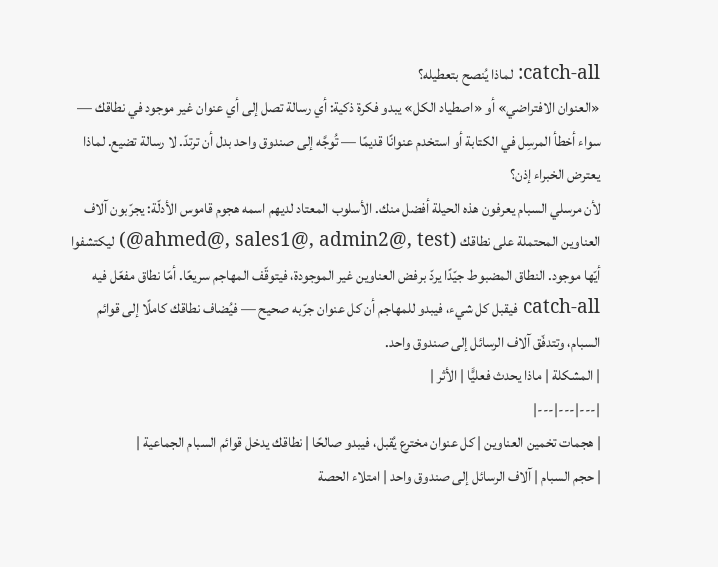catch-all: لماذا يُنصح بتعطيله؟
«العنوان الافتراضي» أو «اصطياد الكل» يبدو فكرة ذكية: أي رسالة تصل إلى أي عنوان غير موجود في نطاقك — سواء أخطأ المرسِل في الكتابة أو استخدم عنوانًا قديمًا — تُوجَّه إلى صندوق واحد بدل أن ترتدّ. لا رسالة تضيع. لماذا يعترض الخبراء إذن؟
لأن مرسلي السبام يعرفون هذه الحيلة أفضل منك. الأسلوب المعتاد لديهم اسمه هجوم قاموس الأدلّة: يجرّبون آلاف العناوين المحتملة على نطاقك (ahmed@, sales1@, admin2@, test@) ليكتشفوا أيّها موجود. النطاق المضبوط جيّدًا يردّ برفض العناوين غير الموجودة، فيتوقّف المهاجم سريعًا. أمّا نطاق مفعّل فيه catch-all فيقبل كل شيء، فيبدو للمهاجم أن كل عنوان جرّبه صحيح — فيُضاف نطاقك كاملًا إلى قوائم السبام، وتتدفّق آلاف الرسائل إلى صندوق واحد.
| المشكلة | ماذا يحدث فعليًّا | الأثر |
|---|---|---|
| هجمات تخمين العناوين | كل عنوان مخترع يُقبل، فيبدو صالحًا | نطاقك يدخل قوائم السبام الجماعية |
| حجم السبام | آلاف الرسائل إلى صندوق واحد | امتلاء الحصة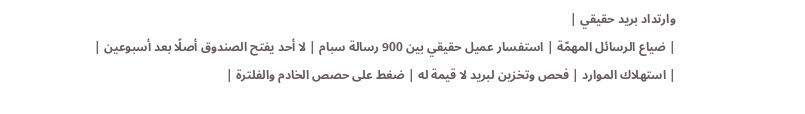وارتداد بريد حقيقي |
| ضياع الرسائل المهمّة | استفسار عميل حقيقي بين 900 رسالة سبام | لا أحد يفتح الصندوق أصلًا بعد أسبوعين |
| استهلاك الموارد | فحص وتخزين لبريد لا قيمة له | ضغط على حصص الخادم والفلترة |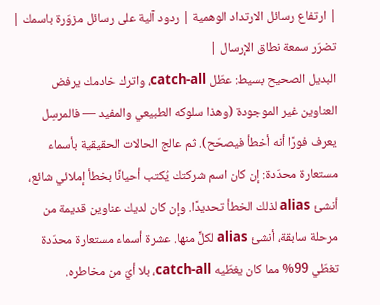| ارتفاع رسائل الارتداد الوهمية | ردود آلية على رسائل مزوّرة باسمك | تضرّر سمعة نطاق الإرسال |
البديل الصحيح بسيط: عطّل catch-all، واترك خادمك يرفض العناوين غير الموجودة (وهذا سلوكه الطبيعي والمفيد — فالمرسِل يعرف فورًا أنه أخطأ فيصحّح). ثم عالج الحالات الحقيقية بأسماء مستعارة محدّدة: إن كان اسم شركتك يُكتب أحيانًا بخطأ إملائي شائع، أنشئ alias لذلك الخطأ تحديدًا. وإن كان لديك عناوين قديمة من مرحلة سابقة، أنشئ alias لكلٍّ منها. عشرة أسماء مستعارة محدّدة تغطّي 99% مما كان يغطّيه catch-all، بلا أيّ من مخاطره.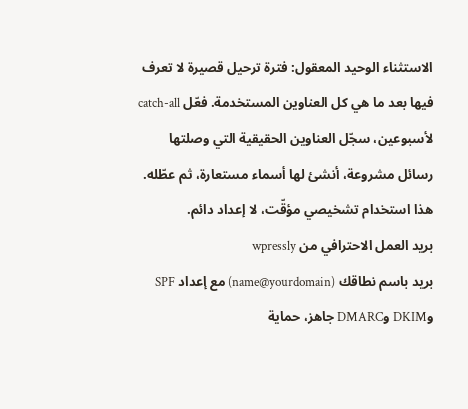الاستثناء الوحيد المعقول: فترة ترحيل قصيرة لا تعرف فيها بعد ما هي كل العناوين المستخدمة. فعّل catch-all لأسبوعين، سجّل العناوين الحقيقية التي وصلتها رسائل مشروعة، أنشئ لها أسماء مستعارة، ثم عطّله. هذا استخدام تشخيصي مؤقّت، لا إعداد دائم.
بريد العمل الاحترافي من wpressly
بريد باسم نطاقك (name@yourdomain) مع إعداد SPF وDKIM وDMARC جاهز، حماية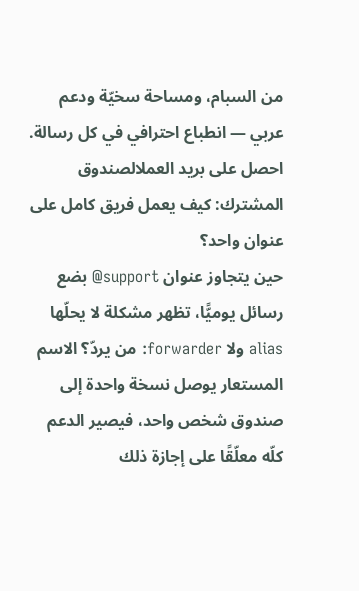من السبام، ومساحة سخيّة ودعم عربي — انطباع احترافي في كل رسالة.
احصل على بريد العملالصندوق المشترك: كيف يعمل فريق كامل على عنوان واحد؟
حين يتجاوز عنوان support@ بضع رسائل يوميًّا، تظهر مشكلة لا يحلّها alias ولا forwarder: من يردّ؟ الاسم المستعار يوصل نسخة واحدة إلى صندوق شخص واحد، فيصير الدعم كلّه معلّقًا على إجازة ذلك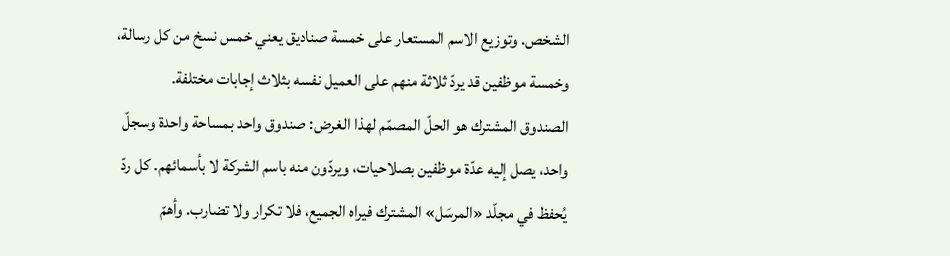الشخص. وتوزيع الاسم المستعار على خمسة صناديق يعني خمس نسخ من كل رسالة، وخمسة موظفين قد يردّ ثلاثة منهم على العميل نفسه بثلاث إجابات مختلفة.
الصندوق المشترك هو الحلّ المصمّم لهذا الغرض: صندوق واحد بمساحة واحدة وسجلّ واحد، يصل إليه عدّة موظفين بصلاحيات، ويردّون منه باسم الشركة لا بأسمائهم. كل ردّ يُحفظ في مجلّد «المرسَل» المشترك فيراه الجميع، فلا تكرار ولا تضارب. وأهمّ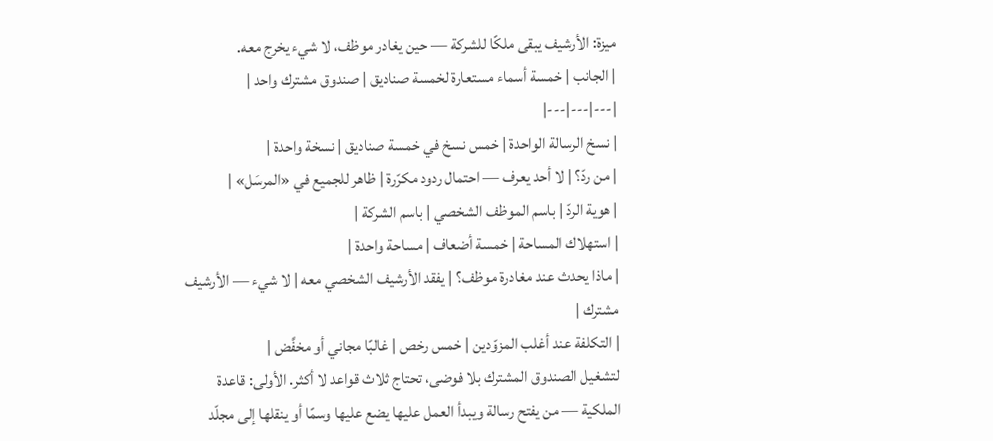ميزة: الأرشيف يبقى ملكًا للشركة — حين يغادر موظف، لا شيء يخرج معه.
| الجانب | خمسة أسماء مستعارة لخمسة صناديق | صندوق مشترك واحد |
|---|---|---|
| نسخ الرسالة الواحدة | خمس نسخ في خمسة صناديق | نسخة واحدة |
| من ردّ؟ | لا أحد يعرف — احتمال ردود مكرّرة | ظاهر للجميع في «المرسَل» |
| هوية الردّ | باسم الموظف الشخصي | باسم الشركة |
| استهلاك المساحة | خمسة أضعاف | مساحة واحدة |
| ماذا يحدث عند مغادرة موظف؟ | يفقد الأرشيف الشخصي معه | لا شيء — الأرشيف مشترك |
| التكلفة عند أغلب المزوّدين | خمس رخص | غالبًا مجاني أو مخفَّض |
لتشغيل الصندوق المشترك بلا فوضى، تحتاج ثلاث قواعد لا أكثر. الأولى: قاعدة الملكية — من يفتح رسالة ويبدأ العمل عليها يضع عليها وسمًا أو ينقلها إلى مجلّد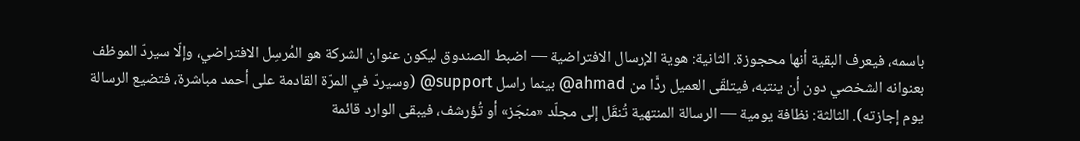باسمه، فيعرف البقية أنها محجوزة. الثانية: هوية الإرسال الافتراضية — اضبط الصندوق ليكون عنوان الشركة هو المُرسِل الافتراضي، وإلّا سيردّ الموظف بعنوانه الشخصي دون أن ينتبه، فيتلقّى العميل ردًّا من ahmad@ بينما راسل support@ (وسيردّ في المرّة القادمة على أحمد مباشرة، فتضيع الرسالة يوم إجازته). الثالثة: نظافة يومية — الرسالة المنتهية تُنقَل إلى مجلّد «منجَز» أو تُؤرشف، فيبقى الوارد قائمة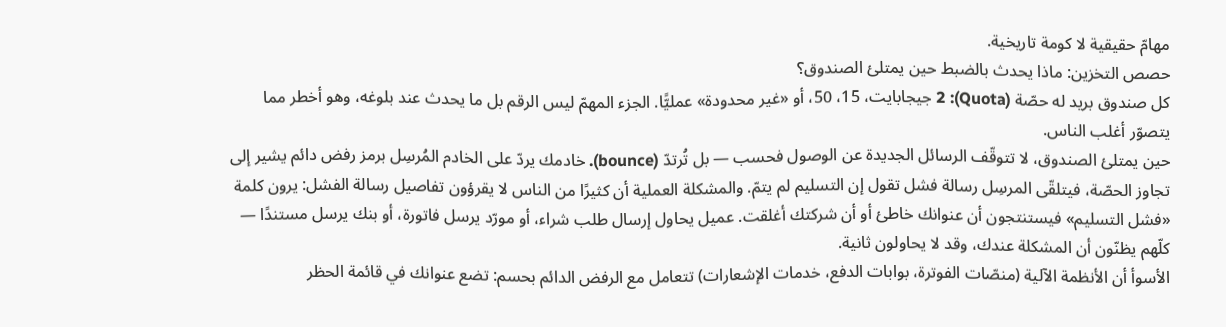مهامّ حقيقية لا كومة تاريخية.
حصص التخزين: ماذا يحدث بالضبط حين يمتلئ الصندوق؟
كل صندوق بريد له حصّة (Quota): 2 جيجابايت، 15، 50، أو «غير محدودة» عمليًّا. الجزء المهمّ ليس الرقم بل ما يحدث عند بلوغه، وهو أخطر مما يتصوّر أغلب الناس.
حين يمتلئ الصندوق، لا تتوقّف الرسائل الجديدة عن الوصول فحسب — بل تُرتدّ (bounce). خادمك يردّ على الخادم المُرسِل برمز رفض دائم يشير إلى تجاوز الحصّة، فيتلقّى المرسِل رسالة فشل تقول إن التسليم لم يتمّ. والمشكلة العملية أن كثيرًا من الناس لا يقرؤون تفاصيل رسالة الفشل: يرون كلمة «فشل التسليم» فيستنتجون أن عنوانك خاطئ أو أن شركتك أغلقت. عميل يحاول إرسال طلب شراء، أو مورّد يرسل فاتورة، أو بنك يرسل مستندًا — كلّهم يظنّون أن المشكلة عندك، وقد لا يحاولون ثانية.
الأسوأ أن الأنظمة الآلية (منصّات الفوترة، بوابات الدفع، خدمات الإشعارات) تتعامل مع الرفض الدائم بحسم: تضع عنوانك في قائمة الحظر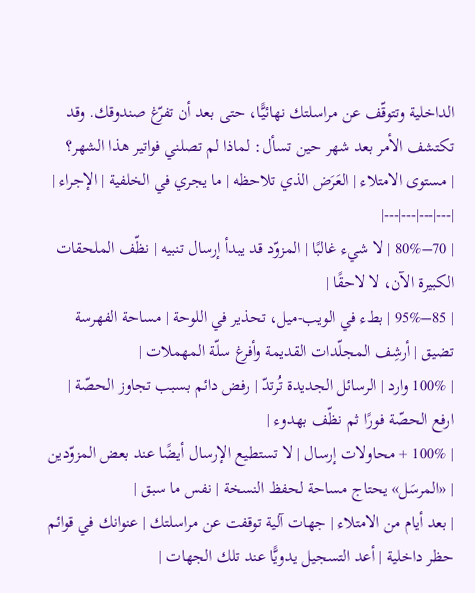الداخلية وتتوقّف عن مراسلتك نهائيًّا، حتى بعد أن تفرّغ صندوقك. وقد تكتشف الأمر بعد شهر حين تسأل: لماذا لم تصلني فواتير هذا الشهر؟
| مستوى الامتلاء | العَرَض الذي تلاحظه | ما يجري في الخلفية | الإجراء |
|---|---|---|---|
| 70–80% | لا شيء غالبًا | المزوّد قد يبدأ إرسال تنبيه | نظّف الملحقات الكبيرة الآن، لا لاحقًا |
| 85–95% | بطء في الويب-ميل، تحذير في اللوحة | مساحة الفهرسة تضيق | أرشِف المجلّدات القديمة وأفرغ سلّة المهملات |
| 100% وارد | الرسائل الجديدة تُرتدّ | رفض دائم بسبب تجاوز الحصّة | ارفع الحصّة فورًا ثم نظّف بهدوء |
| 100% + محاولات إرسال | لا تستطيع الإرسال أيضًا عند بعض المزوّدين | «المرسَل» يحتاج مساحة لحفظ النسخة | نفس ما سبق |
| بعد أيام من الامتلاء | جهات آلية توقفت عن مراسلتك | عنوانك في قوائم حظر داخلية | أعد التسجيل يدويًّا عند تلك الجهات |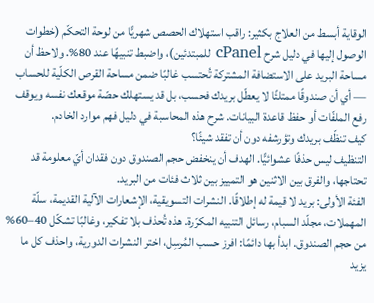الوقاية أبسط من العلاج بكثير: راقب استهلاك الحصص شهريًّا من لوحة التحكّم (خطوات الوصول إليها في دليل شرح cPanel للمبتدئين)، واضبط تنبيهًا عند 80%. ولاحظ أن مساحة البريد على الاستضافة المشتركة تُحتسب غالبًا ضمن مساحة القرص الكلّية للحساب — أي أن صندوقًا ممتلئًا لا يعطّل بريدك فحسب، بل قد يستهلك حصّة موقعك نفسه ويوقف رفع الملفّات أو حفظ قاعدة البيانات. شرح هذه المحاسبة في دليل فهم موارد الخادم.
كيف تنظّف بريدك وتؤرشفه دون أن تفقد شيئًا؟
التنظيف ليس حذفًا عشوائيًّا. الهدف أن ينخفض حجم الصندوق دون فقدان أيّ معلومة قد تحتاجها، والفرق بين الاثنين هو التمييز بين ثلاث فئات من البريد.
الفئة الأولى: بريد لا قيمة له إطلاقًا. النشرات التسويقية، الإشعارات الآلية القديمة، سلّة المهملات، مجلّد السبام، رسائل التنبيه المكرّرة. هذه تُحذف بلا تفكير، وغالبًا تشكّل 40–60% من حجم الصندوق. ابدأ بها دائمًا: افرز حسب المُرسِل، اختر النشرات الدورية، واحذف كل ما يزيد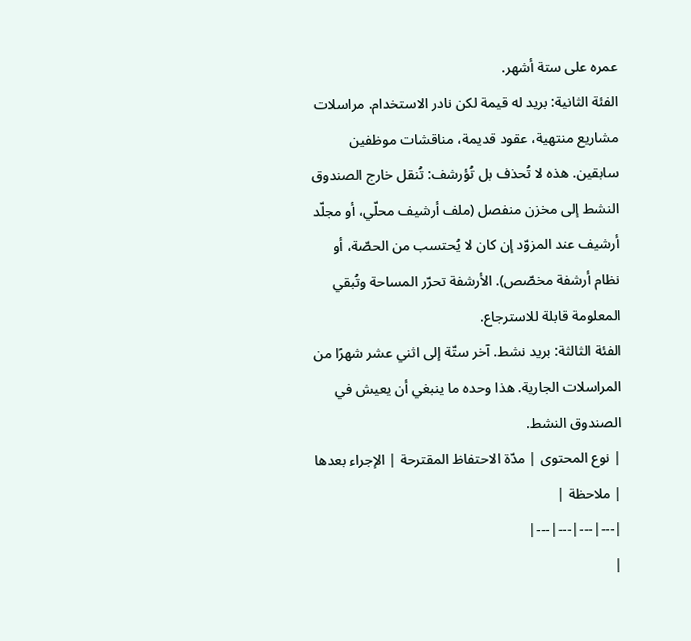عمره على ستة أشهر.
الفئة الثانية: بريد له قيمة لكن نادر الاستخدام. مراسلات مشاريع منتهية، عقود قديمة، مناقشات موظفين سابقين. هذه لا تُحذف بل تُؤرشف: تُنقل خارج الصندوق النشط إلى مخزن منفصل (ملف أرشيف محلّي، أو مجلّد أرشيف عند المزوّد إن كان لا يُحتسب من الحصّة، أو نظام أرشفة مخصّص). الأرشفة تحرّر المساحة وتُبقي المعلومة قابلة للاسترجاع.
الفئة الثالثة: بريد نشط. آخر ستّة إلى اثني عشر شهرًا من المراسلات الجارية. هذا وحده ما ينبغي أن يعيش في الصندوق النشط.
| نوع المحتوى | مدّة الاحتفاظ المقترحة | الإجراء بعدها | ملاحظة |
|---|---|---|---|
|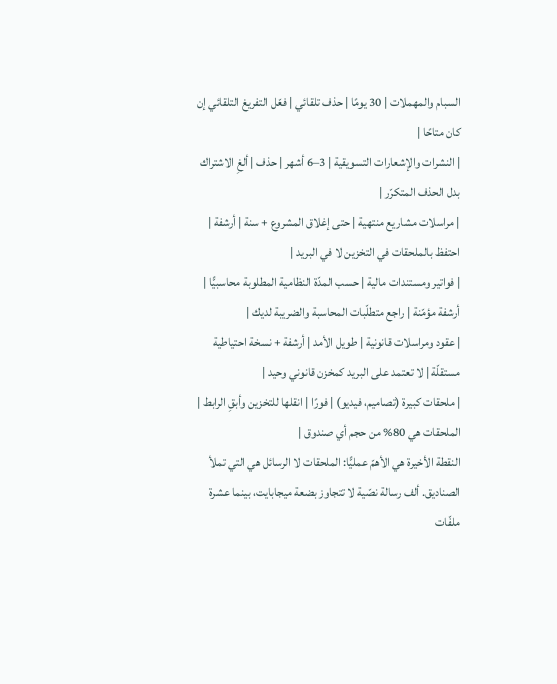السبام والمهملات | 30 يومًا | حذف تلقائي | فعّل التفريغ التلقائي إن كان متاحًا |
| النشرات والإشعارات التسويقية | 3–6 أشهر | حذف | ألغِ الاشتراك بدل الحذف المتكرّر |
| مراسلات مشاريع منتهية | حتى إغلاق المشروع + سنة | أرشفة | احتفظ بالملحقات في التخزين لا في البريد |
| فواتير ومستندات مالية | حسب المدّة النظامية المطلوبة محاسبيًّا | أرشفة مؤمّنة | راجع متطلّبات المحاسبة والضريبة لديك |
| عقود ومراسلات قانونية | طويل الأمد | أرشفة + نسخة احتياطية مستقلّة | لا تعتمد على البريد كمخزن قانوني وحيد |
| ملحقات كبيرة (تصاميم، فيديو) | فورًا | انقلها للتخزين وأبقِ الرابط | الملحقات هي 80% من حجم أي صندوق |
النقطة الأخيرة هي الأهمّ عمليًّا: الملحقات لا الرسائل هي التي تملأ الصناديق. ألف رسالة نصّية لا تتجاوز بضعة ميجابايت، بينما عشرة ملفّات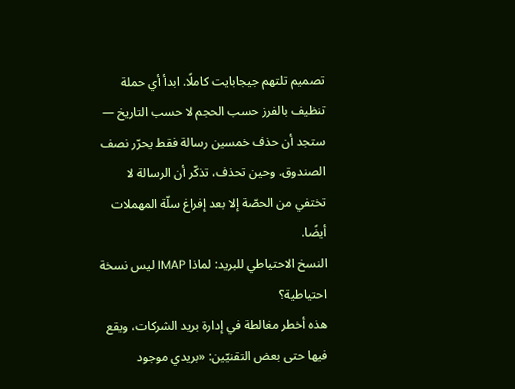تصميم تلتهم جيجابايت كاملًا. ابدأ أي حملة تنظيف بالفرز حسب الحجم لا حسب التاريخ — ستجد أن حذف خمسين رسالة فقط يحرّر نصف الصندوق. وحين تحذف، تذكّر أن الرسالة لا تختفي من الحصّة إلا بعد إفراغ سلّة المهملات أيضًا.
النسخ الاحتياطي للبريد: لماذا IMAP ليس نسخة احتياطية؟
هذه أخطر مغالطة في إدارة بريد الشركات، ويقع فيها حتى بعض التقنيّين: «بريدي موجود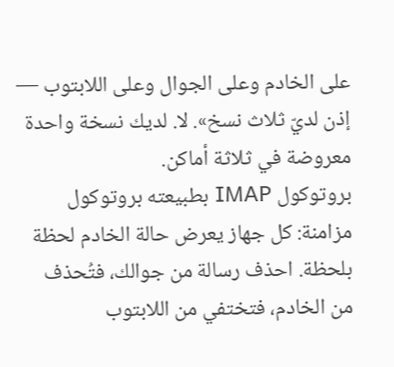على الخادم وعلى الجوال وعلى اللابتوب — إذن لديّ ثلاث نسخ». لا. لديك نسخة واحدة معروضة في ثلاثة أماكن.
بروتوكول IMAP بطبيعته بروتوكول مزامنة: كل جهاز يعرض حالة الخادم لحظة بلحظة. احذف رسالة من جوالك، فتُحذف من الخادم، فتختفي من اللابتوب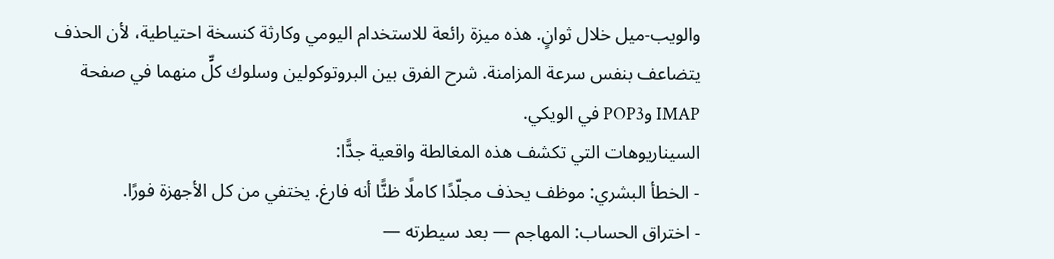والويب-ميل خلال ثوانٍ. هذه ميزة رائعة للاستخدام اليومي وكارثة كنسخة احتياطية، لأن الحذف يتضاعف بنفس سرعة المزامنة. شرح الفرق بين البروتوكولين وسلوك كلٍّ منهما في صفحة IMAP وPOP3 في الويكي.
السيناريوهات التي تكشف هذه المغالطة واقعية جدًّا:
- الخطأ البشري: موظف يحذف مجلّدًا كاملًا ظنًّا أنه فارغ. يختفي من كل الأجهزة فورًا.
- اختراق الحساب: المهاجم — بعد سيطرته —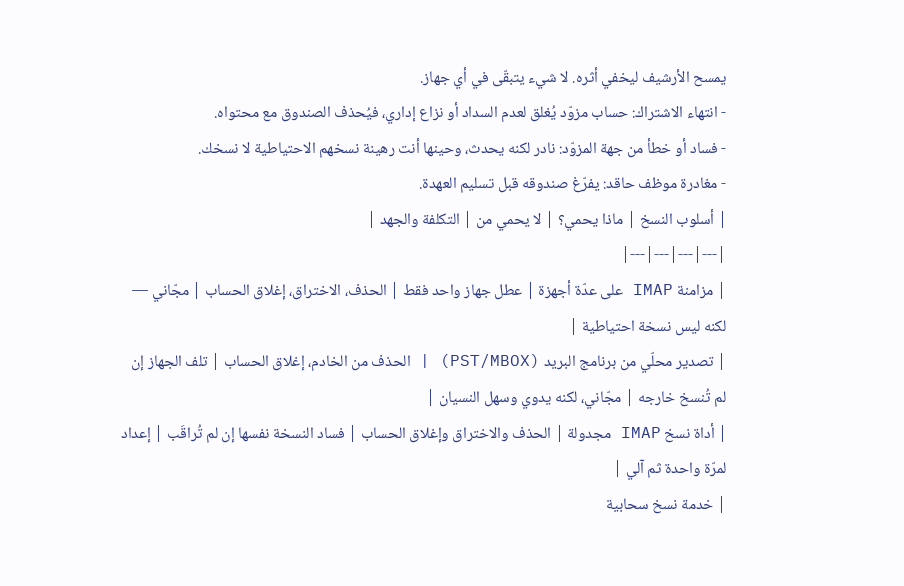يمسح الأرشيف ليخفي أثره. لا شيء يتبقّى في أي جهاز.
- انتهاء الاشتراك: حساب مزوّد يُغلق لعدم السداد أو نزاع إداري، فيُحذف الصندوق مع محتواه.
- فساد أو خطأ من جهة المزوّد: نادر لكنه يحدث، وحينها أنت رهينة نسخهم الاحتياطية لا نسخك.
- مغادرة موظف حاقد: يفرّغ صندوقه قبل تسليم العهدة.
| أسلوب النسخ | ماذا يحمي؟ | لا يحمي من | التكلفة والجهد |
|---|---|---|---|
| مزامنة IMAP على عدّة أجهزة | عطل جهاز واحد فقط | الحذف، الاختراق، إغلاق الحساب | مجّاني — لكنه ليس نسخة احتياطية |
| تصدير محلّي من برنامج البريد (PST/MBOX) | الحذف من الخادم، إغلاق الحساب | تلف الجهاز إن لم تُنسخ خارجه | مجّاني، لكنه يدوي وسهل النسيان |
| أداة نسخ IMAP مجدولة | الحذف والاختراق وإغلاق الحساب | فساد النسخة نفسها إن لم تُراقَب | إعداد لمرّة واحدة ثم آلي |
| خدمة نسخ سحابية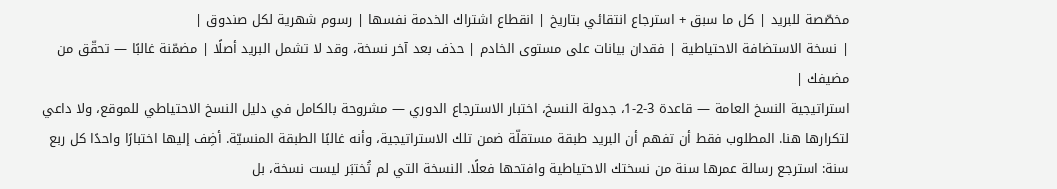مخصّصة للبريد | كل ما سبق + استرجاع انتقائي بتاريخ | انقطاع اشتراك الخدمة نفسها | رسوم شهرية لكل صندوق |
| نسخة الاستضافة الاحتياطية | فقدان بيانات على مستوى الخادم | حذف بعد آخر نسخة، وقد لا تشمل البريد أصلًا | مضمّنة غالبًا — تحقّق من مضيفك |
استراتيجية النسخ العامة — قاعدة 3-2-1، جدولة النسخ، اختبار الاسترجاع الدوري — مشروحة بالكامل في دليل النسخ الاحتياطي للموقع، ولا داعي لتكرارها هنا. المطلوب فقط أن تفهم أن البريد طبقة مستقلّة ضمن تلك الاستراتيجية، وأنه غالبًا الطبقة المنسيّة. أضِف إليها اختبارًا واحدًا كل ربع سنة: استرجع رسالة عمرها سنة من نسختك الاحتياطية وافتحها فعلًا. النسخة التي لم تُختبَر ليست نسخة، بل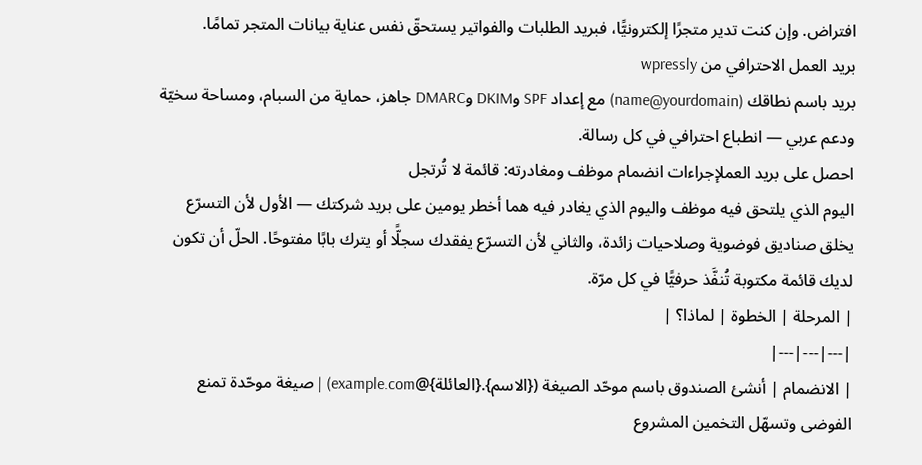افتراض. وإن كنت تدير متجرًا إلكترونيًّا، فبريد الطلبات والفواتير يستحقّ نفس عناية بيانات المتجر تمامًا.
بريد العمل الاحترافي من wpressly
بريد باسم نطاقك (name@yourdomain) مع إعداد SPF وDKIM وDMARC جاهز، حماية من السبام، ومساحة سخيّة ودعم عربي — انطباع احترافي في كل رسالة.
احصل على بريد العملإجراءات انضمام موظف ومغادرته: قائمة لا تُرتجل
اليوم الذي يلتحق فيه موظف واليوم الذي يغادر فيه هما أخطر يومين على بريد شركتك — الأول لأن التسرّع يخلق صناديق فوضوية وصلاحيات زائدة، والثاني لأن التسرّع يفقدك سجلًّا أو يترك بابًا مفتوحًا. الحلّ أن تكون لديك قائمة مكتوبة تُنفَّذ حرفيًّا في كل مرّة.
| المرحلة | الخطوة | لماذا؟ |
|---|---|---|
| الانضمام | أنشئ الصندوق باسم موحّد الصيغة ({الاسم}.{العائلة}@example.com) | صيغة موحّدة تمنع الفوضى وتسهّل التخمين المشروع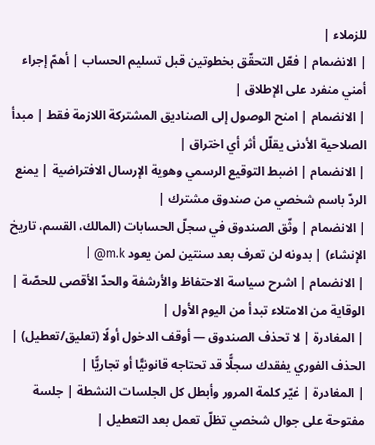للزملاء |
| الانضمام | فعّل التحقّق بخطوتين قبل تسليم الحساب | أهمّ إجراء أمني منفرد على الإطلاق |
| الانضمام | امنح الوصول إلى الصناديق المشتركة اللازمة فقط | مبدأ الصلاحية الأدنى يقلّل أثر أي اختراق |
| الانضمام | اضبط التوقيع الرسمي وهوية الإرسال الافتراضية | يمنع الردّ باسم شخصي من صندوق مشترك |
| الانضمام | وثّق الصندوق في سجلّ الحسابات (المالك، القسم، تاريخ الإنشاء) | بدونه لن تعرف بعد سنتين لمن يعود m.k@ |
| الانضمام | اشرح سياسة الاحتفاظ والأرشفة والحدّ الأقصى للحصّة | الوقاية من الامتلاء تبدأ من اليوم الأول |
| المغادرة | لا تحذف الصندوق — أوقف الدخول أولًا (تعليق/تعطيل) | الحذف الفوري يفقدك سجلًّا قد تحتاجه قانونيًّا أو تجاريًّا |
| المغادرة | غيّر كلمة المرور وأبطل كل الجلسات النشطة | جلسة مفتوحة على جوال شخصي تظلّ تعمل بعد التعطيل |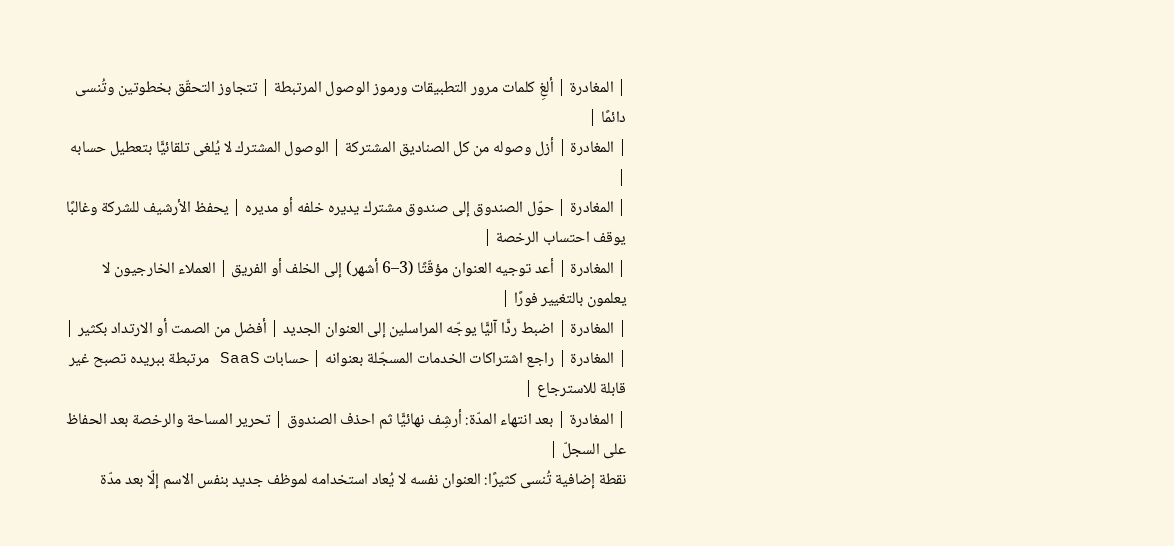| المغادرة | ألغِ كلمات مرور التطبيقات ورموز الوصول المرتبطة | تتجاوز التحقّق بخطوتين وتُنسى دائمًا |
| المغادرة | أزل وصوله من كل الصناديق المشتركة | الوصول المشترك لا يُلغى تلقائيًّا بتعطيل حسابه |
| المغادرة | حوّل الصندوق إلى صندوق مشترك يديره خلفه أو مديره | يحفظ الأرشيف للشركة وغالبًا يوقف احتساب الرخصة |
| المغادرة | أعد توجيه العنوان مؤقّتًا (3–6 أشهر) إلى الخلف أو الفريق | العملاء الخارجيون لا يعلمون بالتغيير فورًا |
| المغادرة | اضبط ردًّا آليًّا يوجّه المراسلين إلى العنوان الجديد | أفضل من الصمت أو الارتداد بكثير |
| المغادرة | راجع اشتراكات الخدمات المسجّلة بعنوانه | حسابات SaaS مرتبطة ببريده تصبح غير قابلة للاسترجاع |
| المغادرة | بعد انتهاء المدّة: أرشِف نهائيًّا ثم احذف الصندوق | تحرير المساحة والرخصة بعد الحفاظ على السجلّ |
نقطة إضافية تُنسى كثيرًا: العنوان نفسه لا يُعاد استخدامه لموظف جديد بنفس الاسم إلّا بعد مدّة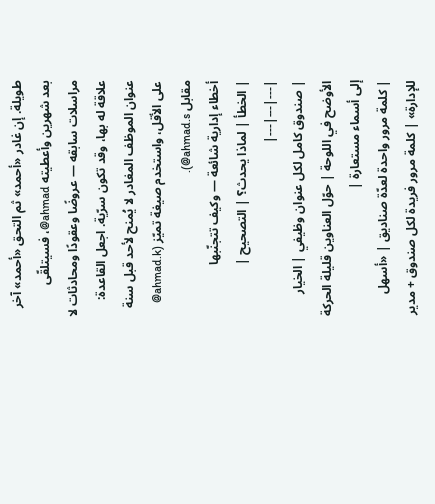طويلة. إن غادر «أحمد» ثم التحق «أحمد» آخر بعد شهرين وأعطيته ahmad@، فسيتلقّى مراسلات سابقه — عروضًا وعقودًا ومحادثات لا علاقة له بها، وقد تكون سرّية. اجعل القاعدة: عنوان الموظف المغادر لا يُمنح لأحد قبل سنة على الأقل، واستخدم صيغة تميّز (ahmad.k@ مقابل ahmad.s@).
أخطاء إدارية شائعة — وكيف تتجنّبها
| الخطأ | لماذا يحدث؟ | التصحيح |
|---|---|---|
| صندوق كامل لكل عنوان وظيفي | الخيار الأوضح في اللوحة | حوّل العناوين قليلة الحركة إلى أسماء مستعارة |
| كلمة مرور واحدة لعدّة صناديق | «أسهل للإدارة» | كلمة مرور فريدة لكل صندوق + مدير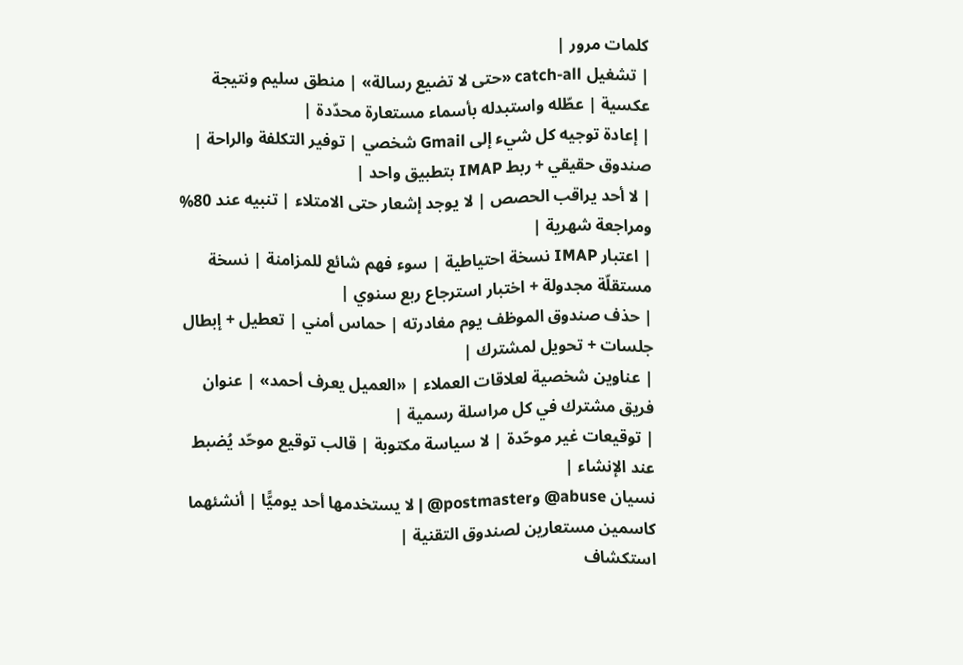كلمات مرور |
| تشغيل catch-all «حتى لا تضيع رسالة» | منطق سليم ونتيجة عكسية | عطّله واستبدله بأسماء مستعارة محدّدة |
| إعادة توجيه كل شيء إلى Gmail شخصي | توفير التكلفة والراحة | صندوق حقيقي + ربط IMAP بتطبيق واحد |
| لا أحد يراقب الحصص | لا يوجد إشعار حتى الامتلاء | تنبيه عند 80% ومراجعة شهرية |
| اعتبار IMAP نسخة احتياطية | سوء فهم شائع للمزامنة | نسخة مستقلّة مجدولة + اختبار استرجاع ربع سنوي |
| حذف صندوق الموظف يوم مغادرته | حماس أمني | تعطيل + إبطال جلسات + تحويل لمشترك |
| عناوين شخصية لعلاقات العملاء | «العميل يعرف أحمد» | عنوان فريق مشترك في كل مراسلة رسمية |
| توقيعات غير موحّدة | لا سياسة مكتوبة | قالب توقيع موحّد يُضبط عند الإنشاء |
نسيان abuse@ وpostmaster@ | لا يستخدمها أحد يوميًّا | أنشئهما كاسمين مستعارين لصندوق التقنية |
استكشاف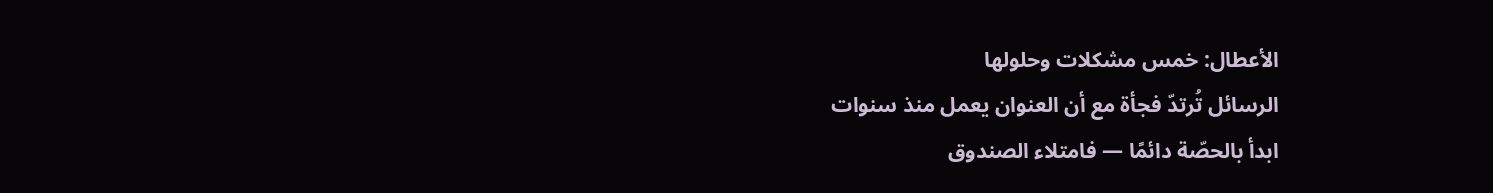الأعطال: خمس مشكلات وحلولها
الرسائل تُرتدّ فجأة مع أن العنوان يعمل منذ سنوات
ابدأ بالحصّة دائمًا — فامتلاء الصندوق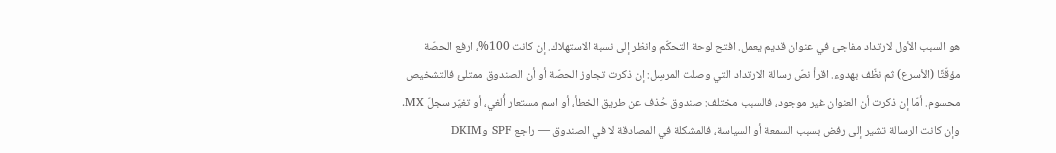هو السبب الأول لارتداد مفاجئ في عنوان قديم يعمل. افتح لوحة التحكّم وانظر إلى نسبة الاستهلاك. إن كانت 100%، ارفع الحصّة مؤقّتًا (الأسرع) ثم نظّف بهدوء. اقرأ نصّ رسالة الارتداد التي وصلت المرسِل: إن ذكرت تجاوز الحصّة أو أن الصندوق ممتلئ فالتشخيص محسوم. أمّا إن ذكرت أن العنوان غير موجود، فالسبب مختلف: صندوق حُذف عن طريق الخطأ، أو اسم مستعار أُلغي، أو تغيّر سجلّ MX. وإن كانت الرسالة تشير إلى رفض بسبب السمعة أو السياسة، فالمشكلة في المصادقة لا في الصندوق — راجع SPF وDKIM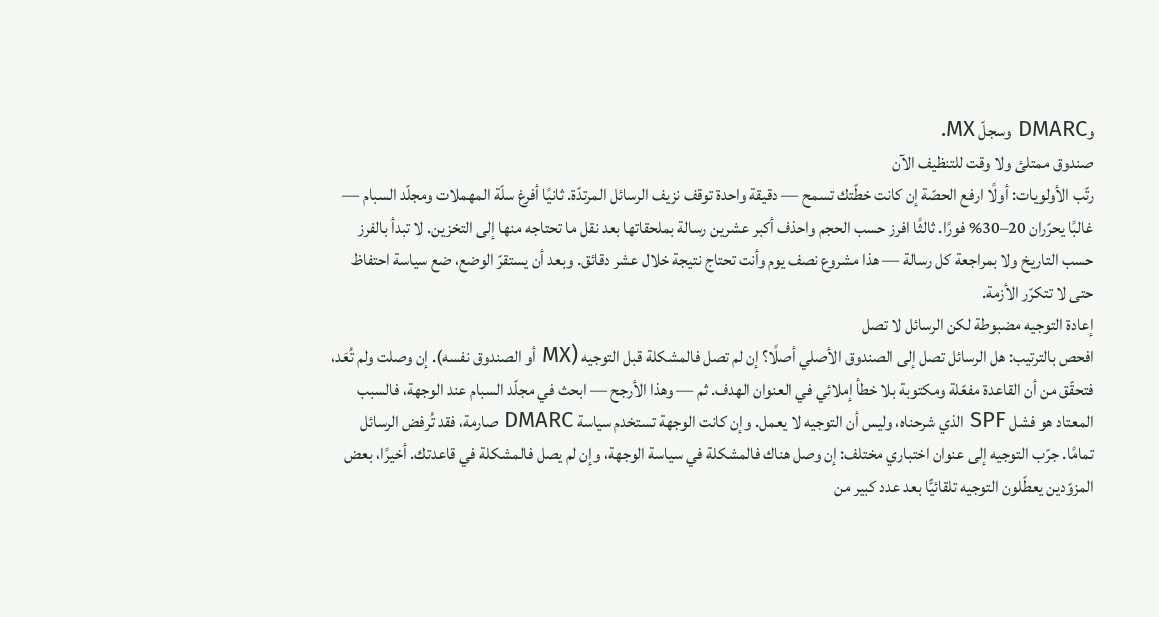وDMARC وسجلّ MX.
صندوق ممتلئ ولا وقت للتنظيف الآن
رتّب الأولويات: أولًا ارفع الحصّة إن كانت خطّتك تسمح — دقيقة واحدة توقف نزيف الرسائل المرتدّة. ثانيًا أفرغ سلّة المهملات ومجلّد السبام — غالبًا يحرّران 20–30% فورًا. ثالثًا افرز حسب الحجم واحذف أكبر عشرين رسالة بملحقاتها بعد نقل ما تحتاجه منها إلى التخزين. لا تبدأ بالفرز حسب التاريخ ولا بمراجعة كل رسالة — هذا مشروع نصف يوم وأنت تحتاج نتيجة خلال عشر دقائق. وبعد أن يستقرّ الوضع، ضع سياسة احتفاظ حتى لا تتكرّر الأزمة.
إعادة التوجيه مضبوطة لكن الرسائل لا تصل
افحص بالترتيب: هل الرسائل تصل إلى الصندوق الأصلي أصلًا؟ إن لم تصل فالمشكلة قبل التوجيه (MX أو الصندوق نفسه). إن وصلت ولم تُعَد، فتحقّق من أن القاعدة مفعّلة ومكتوبة بلا خطأ إملائي في العنوان الهدف. ثم — وهذا الأرجح — ابحث في مجلّد السبام عند الوجهة، فالسبب المعتاد هو فشل SPF الذي شرحناه، وليس أن التوجيه لا يعمل. وإن كانت الوجهة تستخدم سياسة DMARC صارمة، فقد تُرفض الرسائل تمامًا. جرّب التوجيه إلى عنوان اختباري مختلف: إن وصل هناك فالمشكلة في سياسة الوجهة، وإن لم يصل فالمشكلة في قاعدتك. أخيرًا، بعض المزوّدين يعطّلون التوجيه تلقائيًّا بعد عدد كبير من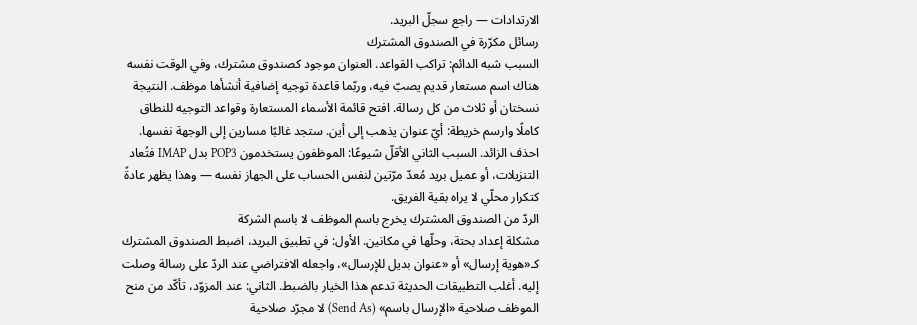الارتدادات — راجع سجلّ البريد.
رسائل مكرّرة في الصندوق المشترك
السبب شبه الدائم: تراكب القواعد. العنوان موجود كصندوق مشترك، وفي الوقت نفسه هناك اسم مستعار قديم يصبّ فيه، وربّما قاعدة توجيه إضافية أنشأها موظف. النتيجة نسختان أو ثلاث من كل رسالة. افتح قائمة الأسماء المستعارة وقواعد التوجيه للنطاق كاملًا وارسم خريطة: أيّ عنوان يذهب إلى أين. ستجد غالبًا مسارين إلى الوجهة نفسها. احذف الزائد. السبب الثاني الأقلّ شيوعًا: الموظفون يستخدمون POP3 بدل IMAP فتُعاد التنزيلات، أو عميل بريد مُعدّ مرّتين لنفس الحساب على الجهاز نفسه — وهذا يظهر عادةً كتكرار محلّي لا يراه بقية الفريق.
الردّ من الصندوق المشترك يخرج باسم الموظف لا باسم الشركة
مشكلة إعداد بحتة، وحلّها في مكانين. الأول: في تطبيق البريد، اضبط الصندوق المشترك كـ«هوية إرسال» أو «عنوان بديل للإرسال»، واجعله الافتراضي عند الردّ على رسالة وصلت إليه. أغلب التطبيقات الحديثة تدعم هذا الخيار بالضبط. الثاني: عند المزوّد، تأكّد من منح الموظف صلاحية «الإرسال باسم» (Send As) لا مجرّد صلاحية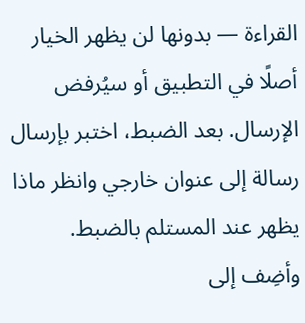القراءة — بدونها لن يظهر الخيار أصلًا في التطبيق أو سيُرفض الإرسال. بعد الضبط، اختبر بإرسال رسالة إلى عنوان خارجي وانظر ماذا يظهر عند المستلم بالضبط. وأضِف إلى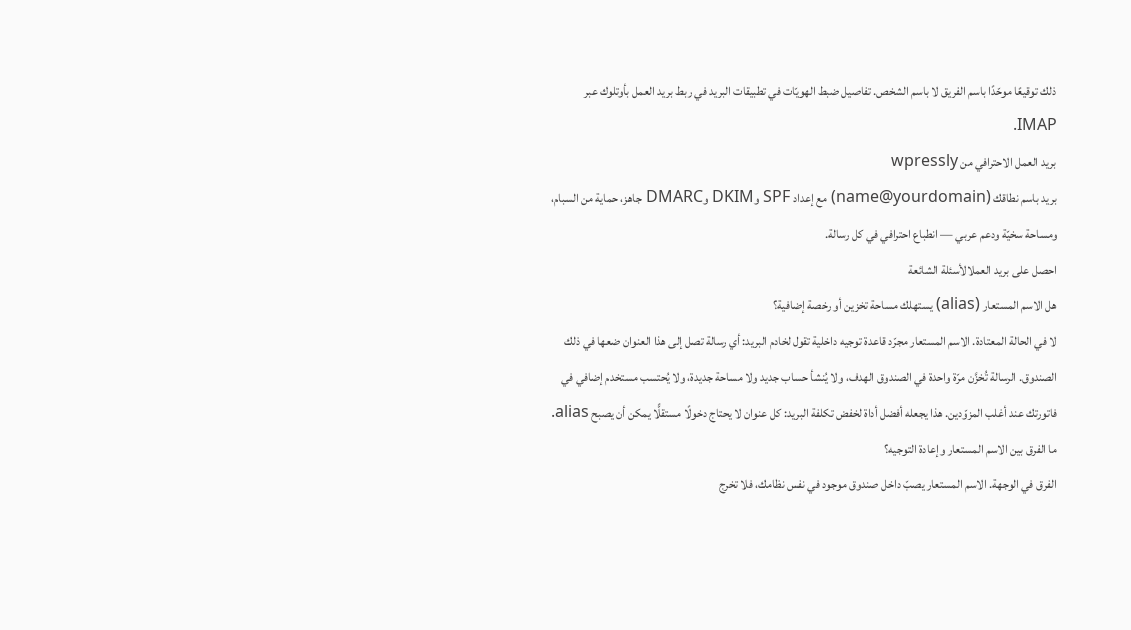ذلك توقيعًا موحّدًا باسم الفريق لا باسم الشخص. تفاصيل ضبط الهويّات في تطبيقات البريد في ربط بريد العمل بأوتلوك عبر IMAP.
بريد العمل الاحترافي من wpressly
بريد باسم نطاقك (name@yourdomain) مع إعداد SPF وDKIM وDMARC جاهز، حماية من السبام، ومساحة سخيّة ودعم عربي — انطباع احترافي في كل رسالة.
احصل على بريد العملالأسئلة الشائعة
هل الاسم المستعار (alias) يستهلك مساحة تخزين أو رخصة إضافية؟
لا في الحالة المعتادة. الاسم المستعار مجرّد قاعدة توجيه داخلية تقول لخادم البريد: أي رسالة تصل إلى هذا العنوان ضعها في ذلك الصندوق. الرسالة تُخزَّن مرّة واحدة في الصندوق الهدف، ولا يُنشأ حساب جديد ولا مساحة جديدة، ولا يُحتسب مستخدم إضافي في فاتورتك عند أغلب المزوّدين. هذا يجعله أفضل أداة لخفض تكلفة البريد: كل عنوان لا يحتاج دخولًا مستقلًّا يمكن أن يصبح alias.
ما الفرق بين الاسم المستعار وإعادة التوجيه؟
الفرق في الوجهة. الاسم المستعار يصبّ داخل صندوق موجود في نفس نظامك، فلا تخرج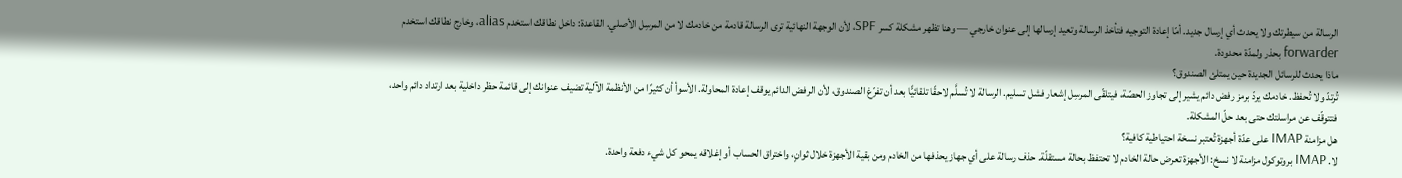الرسالة من سيطرتك ولا يحدث أي إرسال جديد. أمّا إعادة التوجيه فتأخذ الرسالة وتعيد إرسالها إلى عنوان خارجي — وهنا تظهر مشكلة كسر SPF، لأن الوجهة النهائية ترى الرسالة قادمة من خادمك لا من المرسِل الأصلي. القاعدة: داخل نطاقك استخدم alias، وخارج نطاقك استخدم forwarder بحذر ولمدّة محدودة.
ماذا يحدث للرسائل الجديدة حين يمتلئ الصندوق؟
تُرتدّ ولا تُحفظ. خادمك يردّ برمز رفض دائم يشير إلى تجاوز الحصّة، فيتلقّى المرسِل إشعار فشل تسليم. الرسالة لا تُسلَّم لاحقًا تلقائيًّا بعد أن تفرّغ الصندوق، لأن الرفض الدائم يوقف إعادة المحاولة. الأسوأ أن كثيرًا من الأنظمة الآلية تضيف عنوانك إلى قائمة حظر داخلية بعد ارتداد دائم واحد، فتتوقّف عن مراسلتك حتى بعد حلّ المشكلة.
هل مزامنة IMAP على عدّة أجهزة تُعتبر نسخة احتياطية كافية؟
لا. IMAP بروتوكول مزامنة لا نسخ: الأجهزة تعرض حالة الخادم لا تحتفظ بحالة مستقلّة. حذف رسالة على أي جهاز يحذفها من الخادم ومن بقية الأجهزة خلال ثوانٍ، واختراق الحساب أو إغلاقه يمحو كل شيء دفعة واحدة.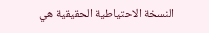النسخة الاحتياطية الحقيقية هي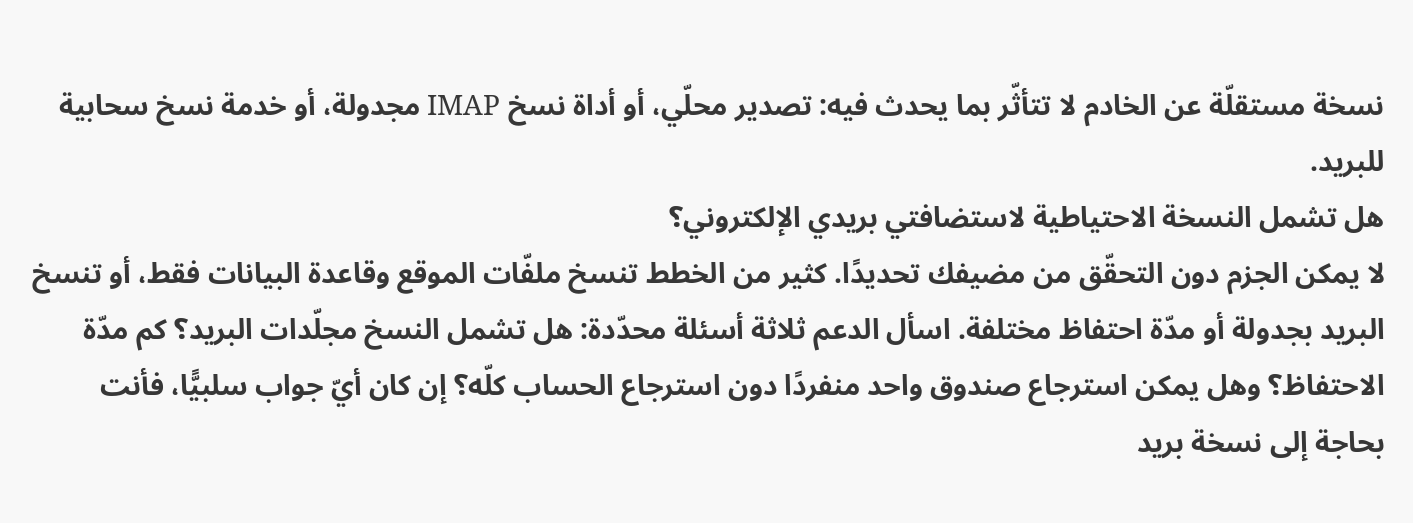نسخة مستقلّة عن الخادم لا تتأثّر بما يحدث فيه: تصدير محلّي، أو أداة نسخ IMAP مجدولة، أو خدمة نسخ سحابية للبريد.
هل تشمل النسخة الاحتياطية لاستضافتي بريدي الإلكتروني؟
لا يمكن الجزم دون التحقّق من مضيفك تحديدًا. كثير من الخطط تنسخ ملفّات الموقع وقاعدة البيانات فقط، أو تنسخ البريد بجدولة أو مدّة احتفاظ مختلفة. اسأل الدعم ثلاثة أسئلة محدّدة: هل تشمل النسخ مجلّدات البريد؟ كم مدّة الاحتفاظ؟ وهل يمكن استرجاع صندوق واحد منفردًا دون استرجاع الحساب كلّه؟ إن كان أيّ جواب سلبيًّا، فأنت بحاجة إلى نسخة بريد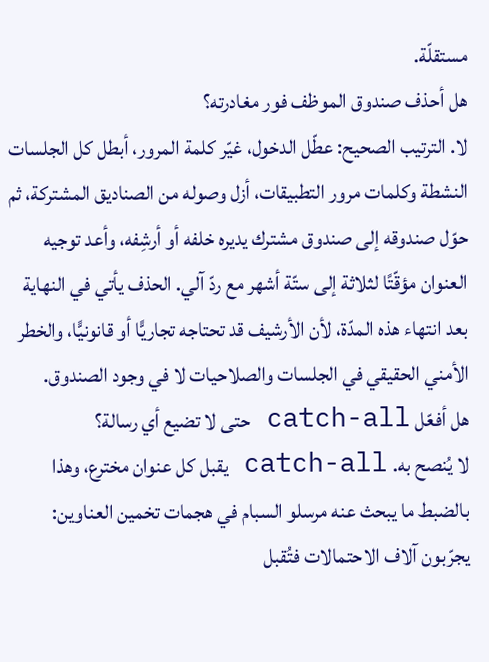مستقلّة.
هل أحذف صندوق الموظف فور مغادرته؟
لا. الترتيب الصحيح: عطّل الدخول، غيّر كلمة المرور، أبطل كل الجلسات النشطة وكلمات مرور التطبيقات، أزل وصوله من الصناديق المشتركة، ثم حوّل صندوقه إلى صندوق مشترك يديره خلفه أو أرشِفه، وأعد توجيه العنوان مؤقّتًا لثلاثة إلى ستّة أشهر مع ردّ آلي. الحذف يأتي في النهاية بعد انتهاء هذه المدّة، لأن الأرشيف قد تحتاجه تجاريًّا أو قانونيًّا، والخطر الأمني الحقيقي في الجلسات والصلاحيات لا في وجود الصندوق.
هل أفعّل catch-all حتى لا تضيع أي رسالة؟
لا يُنصح به. catch-all يقبل كل عنوان مخترع، وهذا بالضبط ما يبحث عنه مرسلو السبام في هجمات تخمين العناوين: يجرّبون آلاف الاحتمالات فتُقبل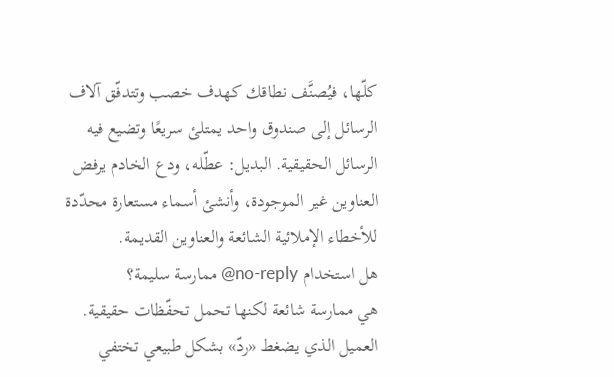كلّها، فيُصنَّف نطاقك كهدف خصب وتتدفّق آلاف الرسائل إلى صندوق واحد يمتلئ سريعًا وتضيع فيه الرسائل الحقيقية. البديل: عطّله، ودع الخادم يرفض العناوين غير الموجودة، وأنشئ أسماء مستعارة محدّدة للأخطاء الإملائية الشائعة والعناوين القديمة.
هل استخدام no-reply@ ممارسة سليمة؟
هي ممارسة شائعة لكنها تحمل تحفّظات حقيقية. العميل الذي يضغط «ردّ» بشكل طبيعي تختفي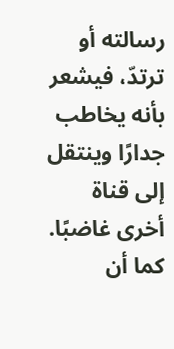رسالته أو ترتدّ، فيشعر بأنه يخاطب جدارًا وينتقل إلى قناة أخرى غاضبًا. كما أن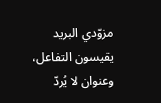مزوّدي البريد يقيسون التفاعل، وعنوان لا يُردّ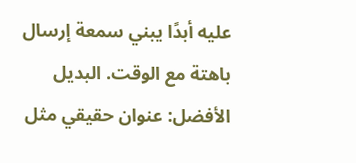عليه أبدًا يبني سمعة إرسال باهتة مع الوقت. البديل الأفضل: عنوان حقيقي مثل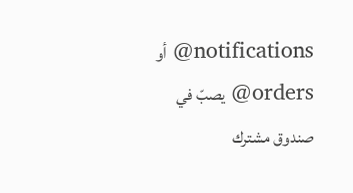notifications@ أو orders@ يصبّ في صندوق مشترك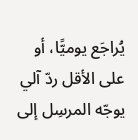يُراجَع يوميًّا، أو على الأقل ردّ آلي يوجّه المرسِل إلى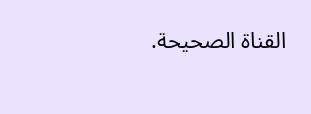القناة الصحيحة.